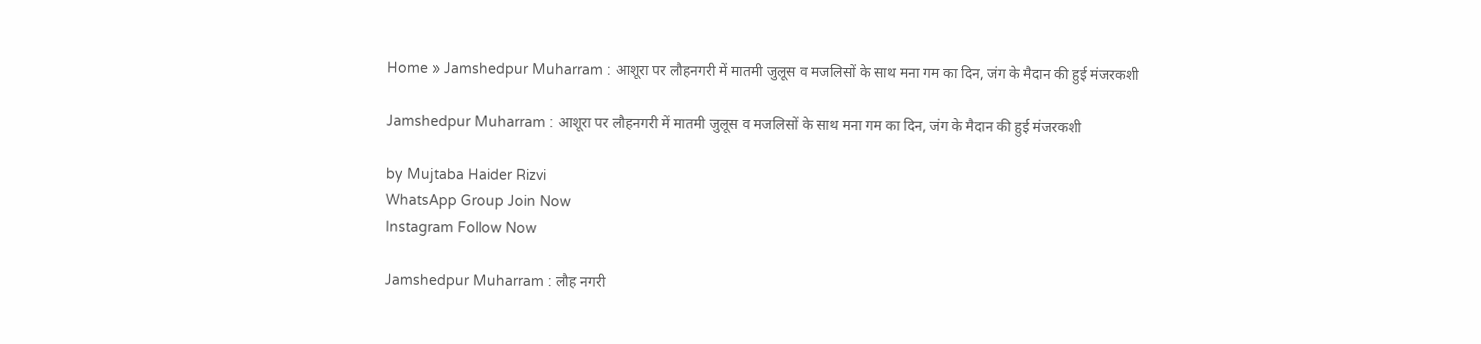Home » Jamshedpur Muharram : आशूरा पर लौहनगरी में मातमी जुलूस व मजलिसों के साथ मना गम का दिन, जंग के मैदान की हुई मंजरकशी

Jamshedpur Muharram : आशूरा पर लौहनगरी में मातमी जुलूस व मजलिसों के साथ मना गम का दिन, जंग के मैदान की हुई मंजरकशी

by Mujtaba Haider Rizvi
WhatsApp Group Join Now
Instagram Follow Now

Jamshedpur Muharram : लौह नगरी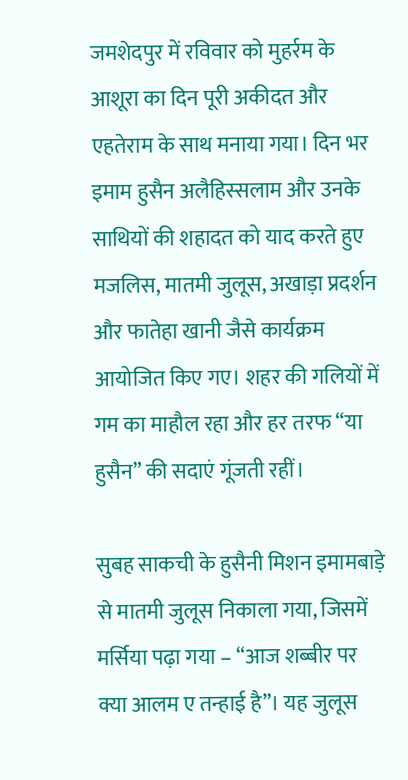जमशेदपुर में रविवार को मुहर्रम के आशूरा का दिन पूरी अकीदत और एहतेराम के साथ मनाया गया। दिन भर इमाम हुसैन अलैहिस्सलाम और उनके साथियों की शहादत को याद करते हुए मजलिस, मातमी जुलूस, अखाड़ा प्रदर्शन और फातेहा खानी जैसे कार्यक्रम आयोजित किए गए। शहर की गलियों में गम का माहौल रहा और हर तरफ “या हुसैन” की सदाएं गूंजती रहीं।

सुबह साकची के हुसैनी मिशन इमामबाड़े से मातमी जुलूस निकाला गया, जिसमें मर्सिया पढ़ा गया – “आज शब्बीर पर क्या आलम ए तन्हाई है”। यह जुलूस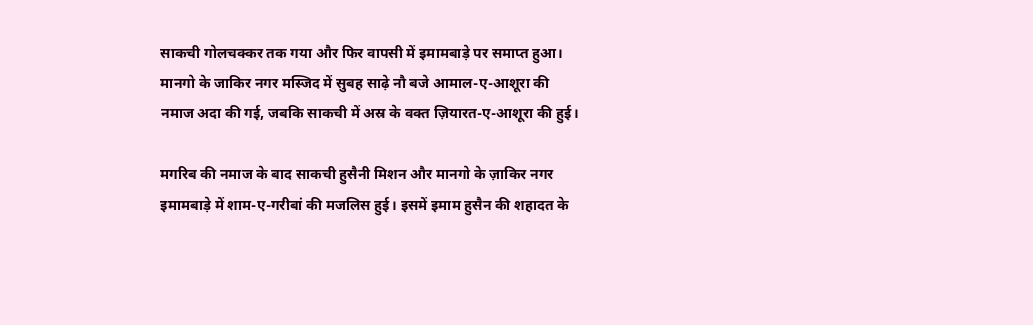साकची गोलचक्कर तक गया और फिर वापसी में इमामबाड़े पर समाप्त हुआ। मानगो के जाकिर नगर मस्जिद में सुबह साढ़े नौ बजे आमाल-ए-आशूरा की नमाज अदा की गई, जबकि साकची में अस्र के वक्त ज़ियारत-ए-आशूरा की हुई।

मगरिब की नमाज के बाद साकची हुसैनी मिशन और मानगो के ज़ाकिर नगर इमामबाड़े में शाम-ए-गरीबां की मजलिस हुई। इसमें इमाम हुसैन की शहादत के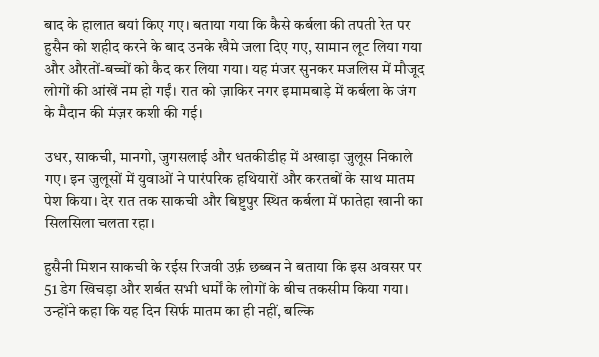बाद के हालात बयां किए गए। बताया गया कि कैसे कर्बला की तपती रेत पर हुसैन को शहीद करने के बाद उनके खैमे जला दिए गए, सामान लूट लिया गया और औरतों-बच्चों को कैद कर लिया गया। यह मंजर सुनकर मजलिस में मौजूद लोगों की आंखें नम हो गईं। रात को ज़ाकिर नगर इमामबाड़े में कर्बला के जंग के मैदान की मंज़र कशी की गई।

उधर, साकची, मानगो, जुगसलाई और धतकीडीह में अखाड़ा जुलूस निकाले गए। इन जुलूसों में युवाओं ने पारंपरिक हथियारों और करतबों के साथ मातम पेश किया। देर रात तक साकची और बिष्टुपुर स्थित कर्बला में फातेहा खानी का सिलसिला चलता रहा।

हुसैनी मिशन साकची के रईस रिजवी उर्फ़ छब्बन ने बताया कि इस अवसर पर 51 डेग खिचड़ा और शर्बत सभी धर्मों के लोगों के बीच तकसीम किया गया। उन्होंने कहा कि यह दिन सिर्फ मातम का ही नहीं, बल्कि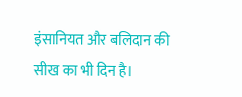इंसानियत और बलिदान की सीख का भी दिन है।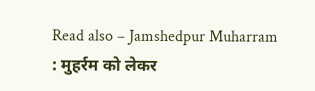Read also – Jamshedpur Muharram : मुहर्रम को लेकर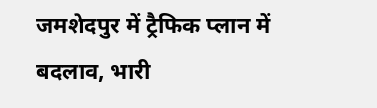जमशेदपुर में ट्रैफिक प्लान में बदलाव, भारी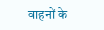वाहनों के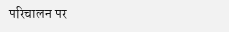परिचालन पर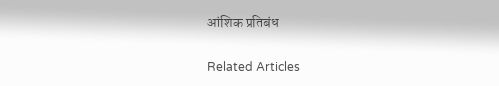आंशिक प्रतिबंध

Related Articles